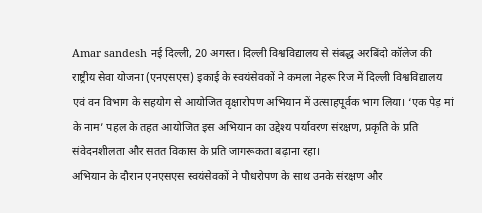Amar sandesh नई दिल्ली, 20 अगस्त। दिल्ली विश्वविद्यालय से संबद्ध अरबिंदो कॉलेज की राष्ट्रीय सेवा योजना (एनएसएस) इकाई के स्वयंसेवकों ने कमला नेहरू रिज में दिल्ली विश्वविद्यालय एवं वन विभाग के सहयोग से आयोजित वृक्षारोपण अभियान में उत्साहपूर्वक भाग लिया। ‘एक पेड़ मां के नाम’ पहल के तहत आयोजित इस अभियान का उद्देश्य पर्यावरण संरक्षण, प्रकृति के प्रति संवेदनशीलता और सतत विकास के प्रति जागरूकता बढ़ाना रहा।
अभियान के दौरान एनएसएस स्वयंसेवकों ने पौधरोपण के साथ उनके संरक्षण और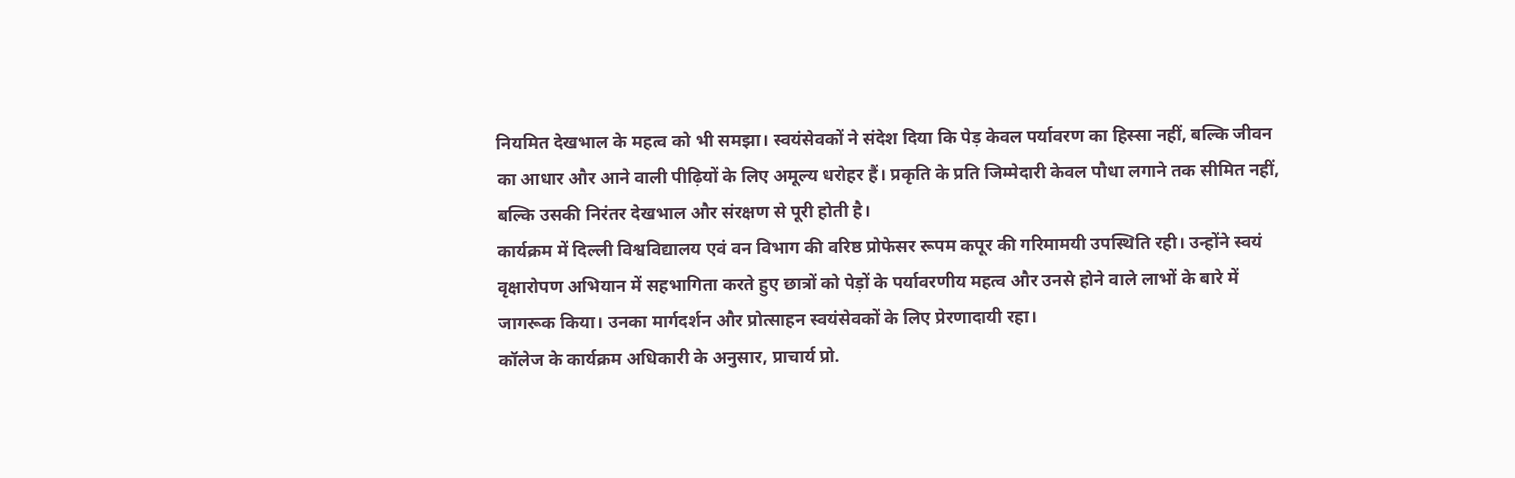नियमित देखभाल के महत्व को भी समझा। स्वयंसेवकों ने संदेश दिया कि पेड़ केवल पर्यावरण का हिस्सा नहीं, बल्कि जीवन का आधार और आने वाली पीढ़ियों के लिए अमूल्य धरोहर हैं। प्रकृति के प्रति जिम्मेदारी केवल पौधा लगाने तक सीमित नहीं, बल्कि उसकी निरंतर देखभाल और संरक्षण से पूरी होती है।
कार्यक्रम में दिल्ली विश्वविद्यालय एवं वन विभाग की वरिष्ठ प्रोफेसर रूपम कपूर की गरिमामयी उपस्थिति रही। उन्होंने स्वयं वृक्षारोपण अभियान में सहभागिता करते हुए छात्रों को पेड़ों के पर्यावरणीय महत्व और उनसे होने वाले लाभों के बारे में जागरूक किया। उनका मार्गदर्शन और प्रोत्साहन स्वयंसेवकों के लिए प्रेरणादायी रहा।
कॉलेज के कार्यक्रम अधिकारी के अनुसार, प्राचार्य प्रो.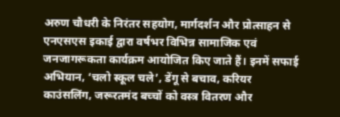अरुण चौधरी के निरंतर सहयोग, मार्गदर्शन और प्रोत्साहन से एनएसएस इकाई द्वारा वर्षभर विभिन्न सामाजिक एवं जनजागरूकता कार्यक्रम आयोजित किए जाते हैं। इनमें सफाई अभियान, ‘चलो स्कूल चले’, डेंगू से बचाव, करियर काउंसलिंग, जरूरतमंद बच्चों को वस्त्र वितरण और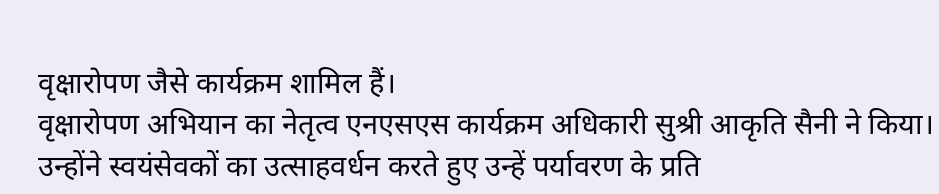वृक्षारोपण जैसे कार्यक्रम शामिल हैं।
वृक्षारोपण अभियान का नेतृत्व एनएसएस कार्यक्रम अधिकारी सुश्री आकृति सैनी ने किया। उन्होंने स्वयंसेवकों का उत्साहवर्धन करते हुए उन्हें पर्यावरण के प्रति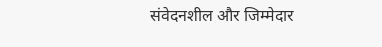संवेदनशील और जिम्मेदार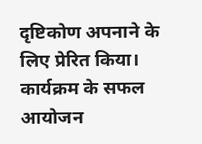दृष्टिकोण अपनाने के लिए प्रेरित किया। कार्यक्रम के सफल आयोजन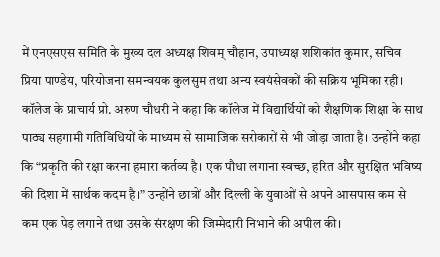में एनएसएस समिति के मुख्य दल अध्यक्ष शिवम् चौहान, उपाध्यक्ष शशिकांत कुमार, सचिव प्रिया पाण्डेय, परियोजना समन्वयक कुलसुम तथा अन्य स्वयंसेवकों की सक्रिय भूमिका रही।
कॉलेज के प्राचार्य प्रो. अरुण चौधरी ने कहा कि कॉलेज में विद्यार्थियों को शैक्षणिक शिक्षा के साथ पाठ्य सहगामी गतिविधियों के माध्यम से सामाजिक सरोकारों से भी जोड़ा जाता है। उन्होंने कहा कि “प्रकृति की रक्षा करना हमारा कर्तव्य है। एक पौधा लगाना स्वच्छ, हरित और सुरक्षित भविष्य की दिशा में सार्थक कदम है।” उन्होंने छात्रों और दिल्ली के युवाओं से अपने आसपास कम से कम एक पेड़ लगाने तथा उसके संरक्षण की जिम्मेदारी निभाने की अपील की।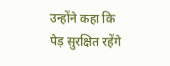उन्होंने कहा कि पेड़ सुरक्षित रहेंगे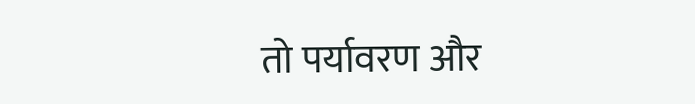तो पर्यावरण और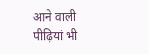आने वाली पीढ़ियां भी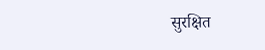सुरक्षित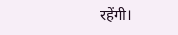रहेंगी।